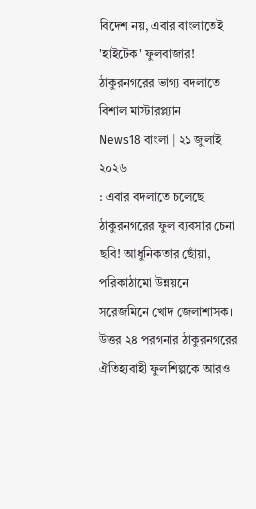বিদেশ নয়, এবার বাংলাতেই 'হাইটেক' ফুলবাজার! ঠাকুরনগরের ভাগ্য বদলাতে বিশাল মাস্টারপ্ল্যান
News18 বাংলা | ২১ জুলাই ২০২৬
: এবার বদলাতে চলেছে ঠাকুরনগরের ফুল ব্যবসার চেনা ছবি! আধুনিকতার ছোঁয়া, পরিকাঠামো উন্নয়নে সরেজমিনে খোদ জেলাশাসক। উত্তর ২৪ পরগনার ঠাকুরনগরের ঐতিহ্যবাহী ফুলশিল্পকে আরও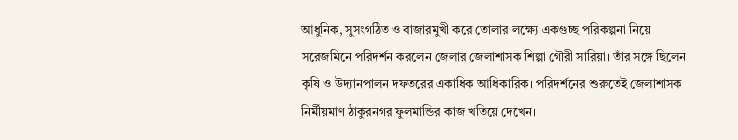আধুনিক, সুসংগঠিত ও বাজারমুখী করে তোলার লক্ষ্যে একগুচ্ছ পরিকল্পনা নিয়ে সরেজমিনে পরিদর্শন করলেন জেলার জেলাশাসক শিল্পা গৌরী সারিয়া। তাঁর সঙ্গে ছিলেন কৃষি ও উদ্যানপালন দফতরের একাধিক আধিকারিক। পরিদর্শনের শুরুতেই জেলাশাসক নির্মীয়মাণ ঠাকুরনগর ফুলমান্ডির কাজ খতিয়ে দেখেন।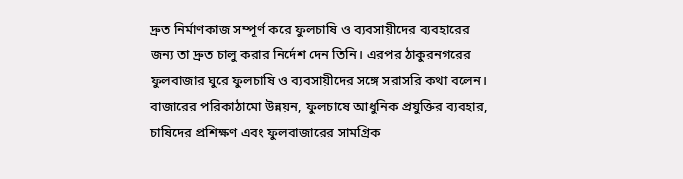দ্রুত নির্মাণকাজ সম্পূর্ণ করে ফুলচাষি ও ব্যবসায়ীদের ব্যবহারের জন্য তা দ্রুত চালু করার নির্দেশ দেন তিনি। এরপর ঠাকুরনগরের ফুলবাজার ঘুরে ফুলচাষি ও ব্যবসায়ীদের সঙ্গে সরাসরি কথা বলেন। বাজারের পরিকাঠামো উন্নয়ন, ফুলচাষে আধুনিক প্রযুক্তির ব্যবহার, চাষিদের প্রশিক্ষণ এবং ফুলবাজারের সামগ্রিক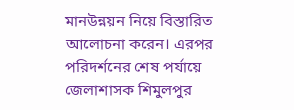মানউন্নয়ন নিয়ে বিস্তারিত আলোচনা করেন। এরপর পরিদর্শনের শেষ পর্যায়ে জেলাশাসক শিমুলপুর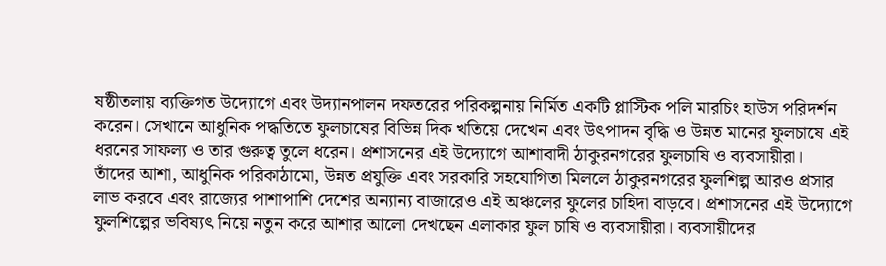ষষ্ঠীতলায় ব্যক্তিগত উদ্যোগে এবং উদ্যানপালন দফতরের পরিকল্পনায় নির্মিত একটি প্লাস্টিক পলি মারচিং হাউস পরিদর্শন করেন। সেখানে আধুনিক পদ্ধতিতে ফুলচাষের বিভিন্ন দিক খতিয়ে দেখেন এবং উৎপাদন বৃদ্ধি ও উন্নত মানের ফুলচাষে এই ধরনের সাফল্য ও তার গুরুত্ব তুলে ধরেন। প্রশাসনের এই উদ্যোগে আশাবাদী ঠাকুরনগরের ফুলচাষি ও ব্যবসায়ীরা।
তাঁদের আশা, আধুনিক পরিকাঠামো, উন্নত প্রযুক্তি এবং সরকারি সহযোগিতা মিললে ঠাকুরনগরের ফুলশিল্প আরও প্রসার লাভ করবে এবং রাজ্যের পাশাপাশি দেশের অন্যান্য বাজারেও এই অঞ্চলের ফুলের চাহিদা বাড়বে। প্রশাসনের এই উদ্যোগে ফুলশিল্পের ভবিষ্যৎ নিয়ে নতুন করে আশার আলো দেখছেন এলাকার ফুল চাষি ও ব্যবসায়ীরা। ব্যবসায়ীদের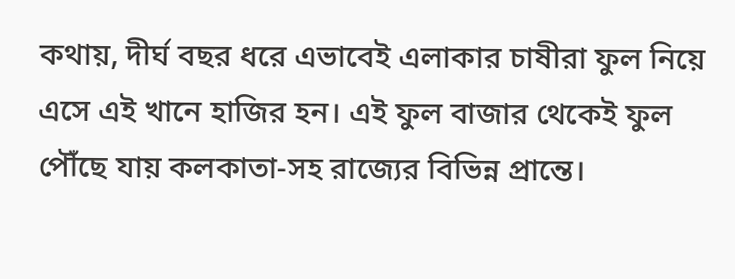কথায়, দীর্ঘ বছর ধরে এভাবেই এলাকার চাষীরা ফুল নিয়ে এসে এই খানে হাজির হন। এই ফুল বাজার থেকেই ফুল পৌঁছে যায় কলকাতা-সহ রাজ্যের বিভিন্ন প্রান্তে।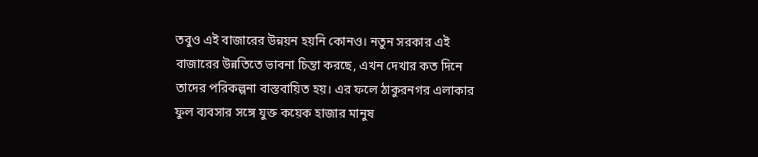তবুও এই বাজারের উন্নয়ন হয়নি কোনও। নতুন সরকার এই বাজারের উন্নতিতে ভাবনা চিন্তা করছে, এখন দেখার কত দিনে তাদের পরিকল্পনা বাস্তবায়িত হয়। এর ফলে ঠাকুরনগর এলাকার ফুল ব্যবসার সঙ্গে যুক্ত কয়েক হাজার মানুষ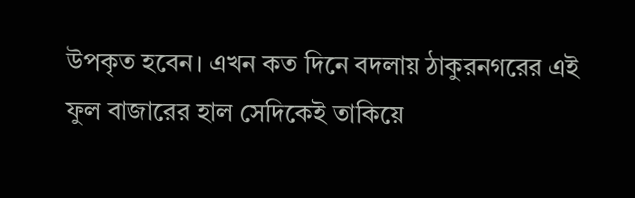উপকৃত হবেন। এখন কত দিনে বদলায় ঠাকুরনগরের এই ফুল বাজারের হাল সেদিকেই তাকিয়ে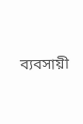ব্যবসায়ী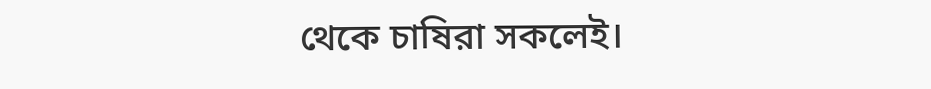থেকে চাষিরা সকলেই।